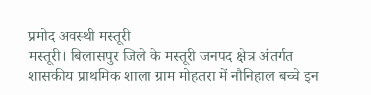प्रमोद अवस्थी मस्तूरी
मस्तूरी। बिलासपुर जिले के मस्तूरी जनपद क्षेत्र अंतर्गत शासकीय प्राथमिक शाला ग्राम मोहतरा में नौनिहाल बच्चे इन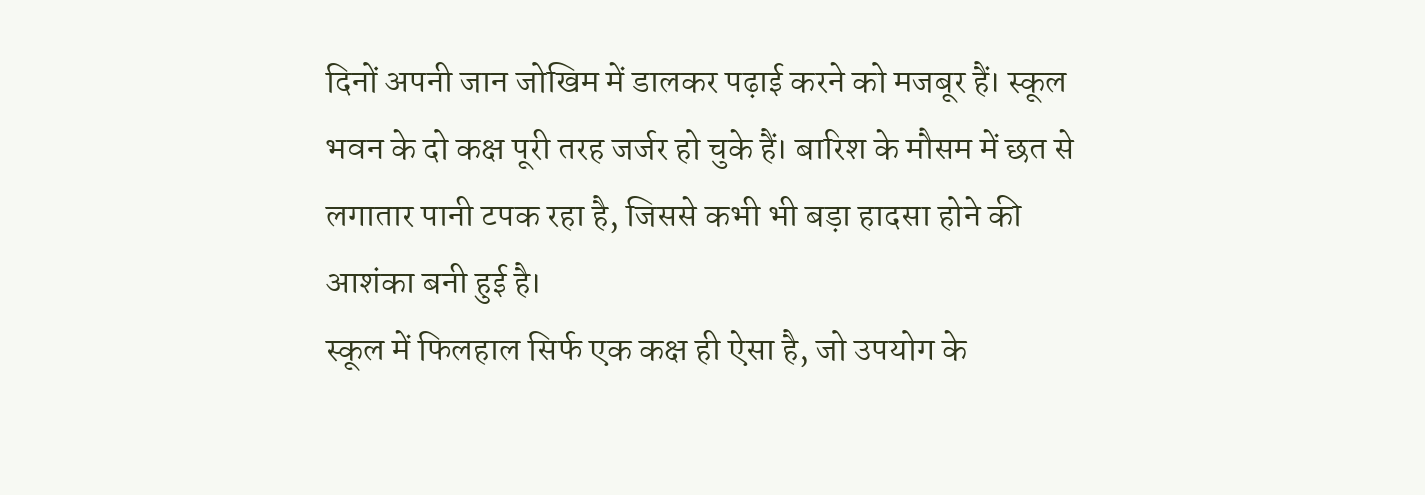दिनों अपनी जान जोखिम में डालकर पढ़ाई करने को मजबूर हैं। स्कूल भवन के दो कक्ष पूरी तरह जर्जर हो चुके हैं। बारिश के मौसम में छत से लगातार पानी टपक रहा है, जिससे कभी भी बड़ा हादसा होने की आशंका बनी हुई है।
स्कूल में फिलहाल सिर्फ एक कक्ष ही ऐसा है, जो उपयोग के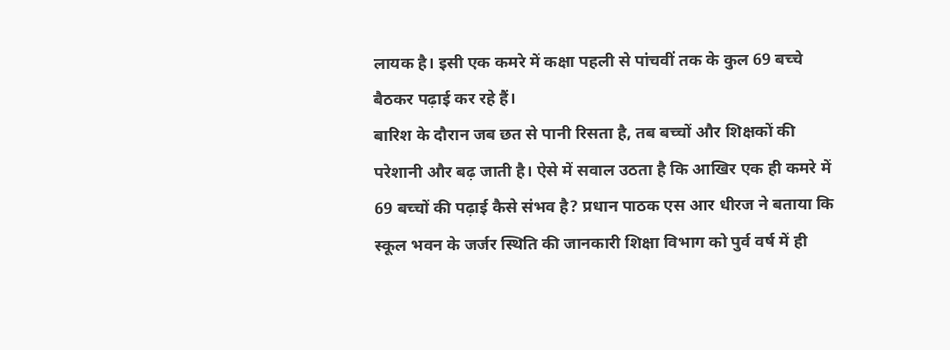लायक है। इसी एक कमरे में कक्षा पहली से पांचवीं तक के कुल 69 बच्चे बैठकर पढ़ाई कर रहे हैं।
बारिश के दौरान जब छत से पानी रिसता है, तब बच्चों और शिक्षकों की परेशानी और बढ़ जाती है। ऐसे में सवाल उठता है कि आखिर एक ही कमरे में 69 बच्चों की पढ़ाई कैसे संभव है? प्रधान पाठक एस आर धीरज ने बताया कि स्कूल भवन के जर्जर स्थिति की जानकारी शिक्षा विभाग को पुर्व वर्ष में ही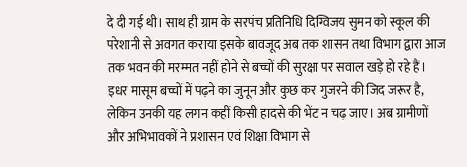दे दी गई थी। साथ ही ग्राम के सरपंच प्रतिनिधि दिग्विजय सुमन को स्कूल की परेशानी से अवगत कराया इसके बावजूद अब तक शासन तथा विभाग द्वारा आज तक भवन की मरम्मत नहीं होने से बच्चों की सुरक्षा पर सवाल खड़े हो रहे हैं।
इधर मासूम बच्चों में पढ़ने का जुनून और कुछ कर गुजरने की जिद जरूर है, लेकिन उनकी यह लगन कहीं किसी हादसे की भेंट न चढ़ जाए। अब ग्रामीणों और अभिभावकों ने प्रशासन एवं शिक्षा विभाग से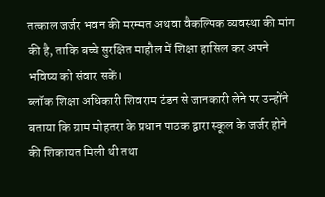तत्काल जर्जर भवन की मरम्मत अथवा वैकल्पिक व्यवस्था की मांग की है, ताकि बच्चे सुरक्षित माहौल में शिक्षा हासिल कर अपने भविष्य को संवार सकें।
ब्लॉक शिक्षा अधिकारी शिवराम टंडन से जानकारी लेने पर उन्होंने बताया कि ग्राम मोहतरा के प्रधान पाठक द्वारा स्कूल के जर्जर होने की शिकायत मिली थी तथा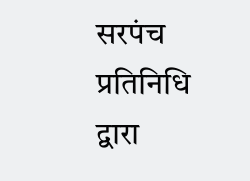सरपंच प्रतिनिधि द्वारा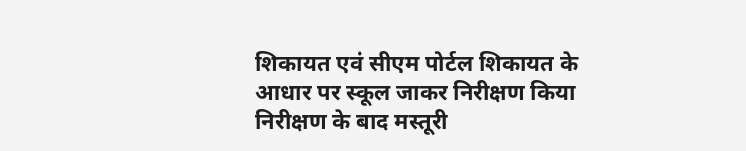शिकायत एवं सीएम पोर्टल शिकायत के आधार पर स्कूल जाकर निरीक्षण किया निरीक्षण के बाद मस्तूरी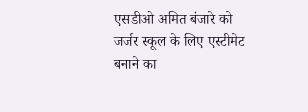एसडीओ अमित बंजारे को जर्जर स्कूल के लिए एस्टीमेट बनाने का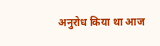अनुरोध किया था आज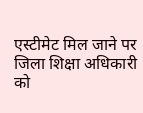एस्टीमेट मिल जाने पर जिला शिक्षा अधिकारी को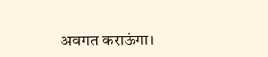अवगत कराऊंगा।